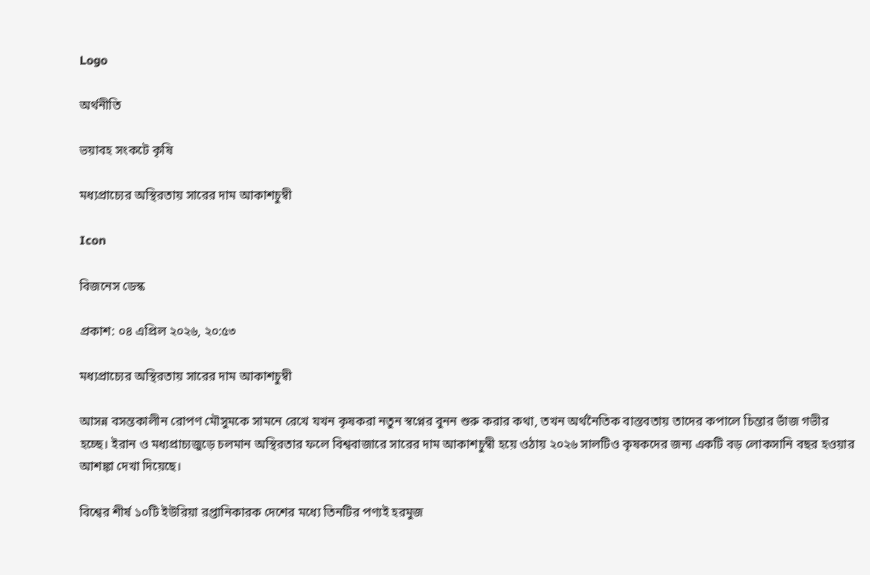Logo

অর্থনীতি

ভয়াবহ সংকটে কৃষি

মধ্যপ্রাচ্যের অস্থিরতায় সারের দাম আকাশচুম্বী

Icon

বিজনেস ডেস্ক

প্রকাশ: ০৪ এপ্রিল ২০২৬, ২০:৫৩

মধ্যপ্রাচ্যের অস্থিরতায় সারের দাম আকাশচুম্বী

আসন্ন বসন্তকালীন রোপণ মৌসুমকে সামনে রেখে যখন কৃষকরা নতুন স্বপ্নের বুনন শুরু করার কথা, তখন অর্থনৈতিক বাস্তবতায় তাদের কপালে চিন্তার ভাঁজ গভীর হচ্ছে। ইরান ও মধ্যপ্রাচ্যজুড়ে চলমান অস্থিরতার ফলে বিশ্ববাজারে সারের দাম আকাশচুম্বী হয়ে ওঠায় ২০২৬ সালটিও কৃষকদের জন্য একটি বড় লোকসানি বছর হওয়ার আশঙ্কা দেখা দিয়েছে।

বিশ্বের শীর্ষ ১০টি ইউরিয়া রপ্তানিকারক দেশের মধ্যে তিনটির পণ্যই হরমুজ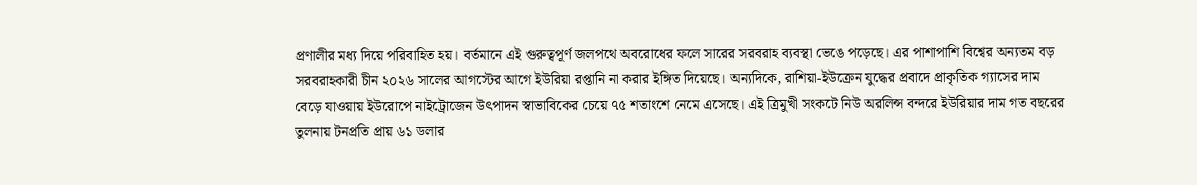প্রণালীর মধ্য দিয়ে পরিবাহিত হয়। বর্তমানে এই গুরুত্বপূর্ণ জলপথে অবরোধের ফলে সারের সরবরাহ ব্যবস্থা ভেঙে পড়েছে। এর পাশাপাশি বিশ্বের অন্যতম বড় সরবরাহকারী চীন ২০২৬ সালের আগস্টের আগে ইউরিয়া রপ্তানি না করার ইঙ্গিত দিয়েছে। অন্যদিকে, রাশিয়া-ইউক্রেন যুদ্ধের প্রবাদে প্রাকৃতিক গ্যাসের দাম বেড়ে যাওয়ায় ইউরোপে নাইট্রোজেন উৎপাদন স্বাভাবিকের চেয়ে ৭৫ শতাংশে নেমে এসেছে। এই ত্রিমুখী সংকটে নিউ অরলিন্স বন্দরে ইউরিয়ার দাম গত বছরের তুলনায় টনপ্রতি প্রায় ৬১ ডলার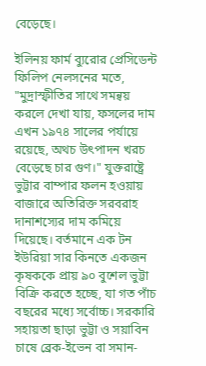বেড়েছে।

ইলিনয় ফার্ম ব্যুরোর প্রেসিডেন্ট ফিলিপ নেলসনের মতে, "মুদ্রাস্ফীতির সাথে সমন্বয় করলে দেখা যায়, ফসলের দাম এখন ১৯৭৪ সালের পর্যায়ে রয়েছে, অথচ উৎপাদন খরচ বেড়েছে চার গুণ।" যুক্তরাষ্ট্রে ভুট্টার বাম্পার ফলন হওয়ায় বাজারে অতিরিক্ত সরবরাহ দানাশস্যের দাম কমিয়ে দিয়েছে। বর্তমানে এক টন ইউরিয়া সার কিনতে একজন কৃষককে প্রায় ৯০ বুশেল ভুট্টা বিক্রি করতে হচ্ছে, যা গত পাঁচ বছরের মধ্যে সর্বোচ্চ। সরকারি সহায়তা ছাড়া ভুট্টা ও সয়াবিন চাষে ব্রেক-ইভেন বা সমান-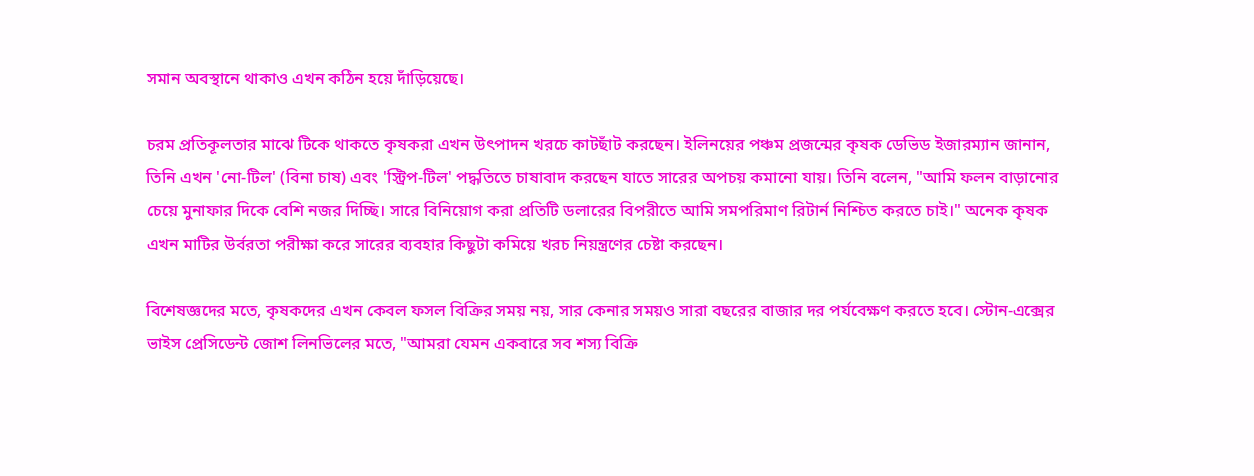সমান অবস্থানে থাকাও এখন কঠিন হয়ে দাঁড়িয়েছে।

চরম প্রতিকূলতার মাঝে টিকে থাকতে কৃষকরা এখন উৎপাদন খরচে কাটছাঁট করছেন। ইলিনয়ের পঞ্চম প্রজন্মের কৃষক ডেভিড ইজারম্যান জানান, তিনি এখন 'নো-টিল' (বিনা চাষ) এবং 'স্ট্রিপ-টিল' পদ্ধতিতে চাষাবাদ করছেন যাতে সারের অপচয় কমানো যায়। তিনি বলেন, "আমি ফলন বাড়ানোর চেয়ে মুনাফার দিকে বেশি নজর দিচ্ছি। সারে বিনিয়োগ করা প্রতিটি ডলারের বিপরীতে আমি সমপরিমাণ রিটার্ন নিশ্চিত করতে চাই।" অনেক কৃষক এখন মাটির উর্বরতা পরীক্ষা করে সারের ব্যবহার কিছুটা কমিয়ে খরচ নিয়ন্ত্রণের চেষ্টা করছেন।

বিশেষজ্ঞদের মতে, কৃষকদের এখন কেবল ফসল বিক্রির সময় নয়, সার কেনার সময়ও সারা বছরের বাজার দর পর্যবেক্ষণ করতে হবে। স্টোন-এক্সের ভাইস প্রেসিডেন্ট জোশ লিনভিলের মতে, "আমরা যেমন একবারে সব শস্য বিক্রি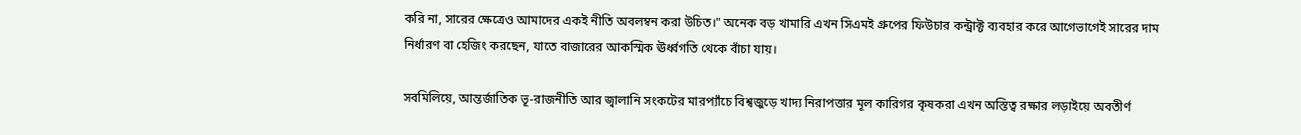করি না, সারের ক্ষেত্রেও আমাদের একই নীতি অবলম্বন করা উচিত।" অনেক বড় খামারি এখন সিএমই গ্রুপের ফিউচার কন্ট্রাক্ট ব্যবহার করে আগেভাগেই সারের দাম নির্ধারণ বা হেজিং করছেন, যাতে বাজারের আকস্মিক ঊর্ধ্বগতি থেকে বাঁচা যায়।

সবমিলিয়ে, আন্তর্জাতিক ভূ-রাজনীতি আর জ্বালানি সংকটের মারপ্যাঁচে বিশ্বজুড়ে খাদ্য নিরাপত্তার মূল কারিগর কৃষকরা এখন অস্তিত্ব রক্ষার লড়াইয়ে অবতীর্ণ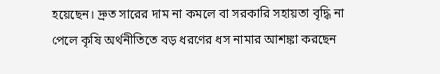হয়েছেন। দ্রুত সারের দাম না কমলে বা সরকারি সহায়তা বৃদ্ধি না পেলে কৃষি অর্থনীতিতে বড় ধরণের ধস নামার আশঙ্কা করছেন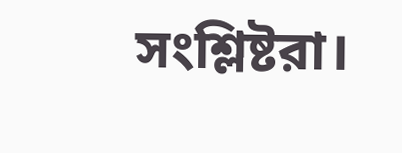সংশ্লিষ্টরা।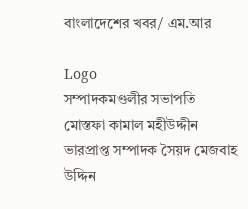বাংলাদেশের খবর/ এম.আর

Logo
সম্পাদকমণ্ডলীর সভাপতি মোস্তফা কামাল মহীউদ্দীন ভারপ্রাপ্ত সম্পাদক সৈয়দ মেজবাহ উদ্দিন